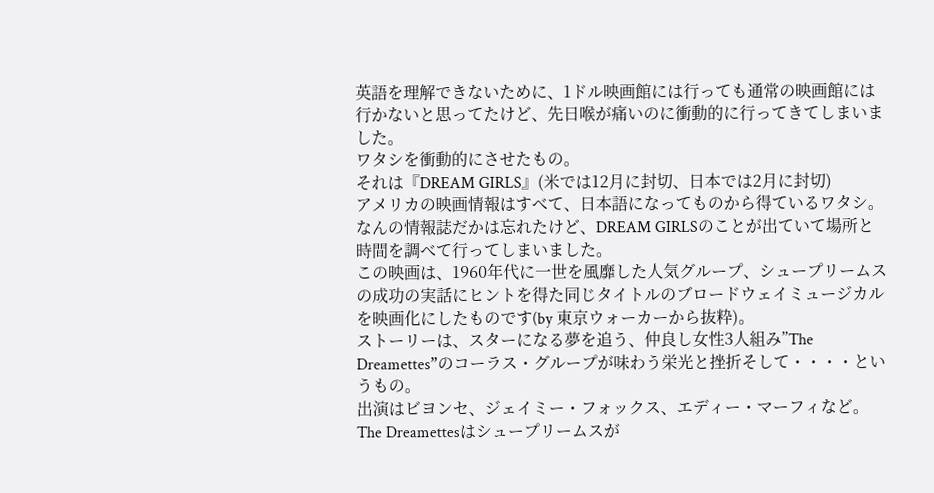英語を理解できないために、1ドル映画館には行っても通常の映画館には行かないと思ってたけど、先日喉が痛いのに衝動的に行ってきてしまいました。
ワタシを衝動的にさせたもの。
それは『DREAM GIRLS』(米では12月に封切、日本では2月に封切)
アメリカの映画情報はすべて、日本語になってものから得ているワタシ。
なんの情報誌だかは忘れたけど、DREAM GIRLSのことが出ていて場所と時間を調べて行ってしまいました。
この映画は、1960年代に一世を風靡した人気グループ、シュープリームスの成功の実話にヒントを得た同じタイトルのブロードウェイミュージカルを映画化にしたものです(by 東京ウォーカーから抜粋)。
ストーリーは、スターになる夢を追う、仲良し女性3人組み”The Dreamettes”のコーラス・グループが味わう栄光と挫折そして・・・・というもの。
出演はビヨンセ、ジェイミー・フォックス、エディー・マーフィなど。
The Dreamettesはシュープリームスが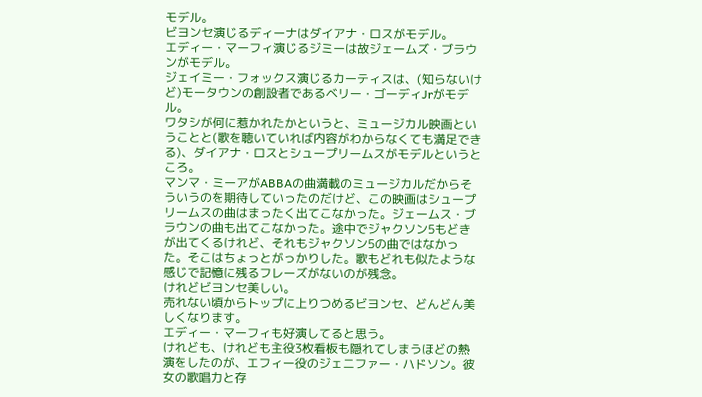モデル。
ビヨンセ演じるディーナはダイアナ・ロスがモデル。
エディー・マーフィ演じるジミーは故ジェームズ・ブラウンがモデル。
ジェイミー・フォックス演じるカーティスは、(知らないけど)モータウンの創設者であるベリー・ゴーディJrがモデル。
ワタシが何に惹かれたかというと、ミュージカル映画ということと(歌を聴いていれば内容がわからなくても満足できる)、ダイアナ・ロスとシュープリームスがモデルというところ。
マンマ・ミーアがABBAの曲満載のミュージカルだからそういうのを期待していったのだけど、この映画はシュープリームスの曲はまったく出てこなかった。ジェームス・ブラウンの曲も出てこなかった。途中でジャクソン5もどきが出てくるけれど、それもジャクソン5の曲ではなかった。そこはちょっとがっかりした。歌もどれも似たような感じで記憶に残るフレーズがないのが残念。
けれどビヨンセ美しい。
売れない頃からトップに上りつめるビヨンセ、どんどん美しくなります。
エディー・マーフィも好演してると思う。
けれども、けれども主役3枚看板も隠れてしまうほどの熱演をしたのが、エフィー役のジェニファー・ハドソン。彼女の歌唱力と存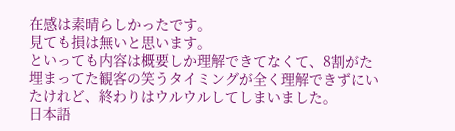在感は素晴らしかったです。
見ても損は無いと思います。
といっても内容は概要しか理解できてなくて、8割がた埋まってた観客の笑うタイミングが全く理解できずにいたけれど、終わりはウルウルしてしまいました。
日本語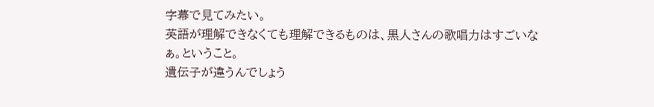字幕で見てみたい。
英語が理解できなくても理解できるものは、黒人さんの歌唱力はすごいなぁ。ということ。
遺伝子が違うんでしょう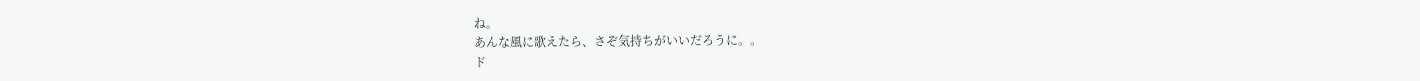ね。
あんな風に歌えたら、さぞ気持ちがいいだろうに。。
ド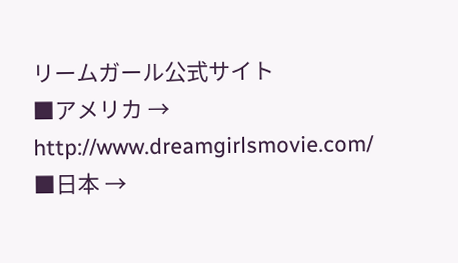リームガール公式サイト
■アメリカ → http://www.dreamgirlsmovie.com/
■日本 →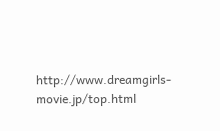http://www.dreamgirls-movie.jp/top.html